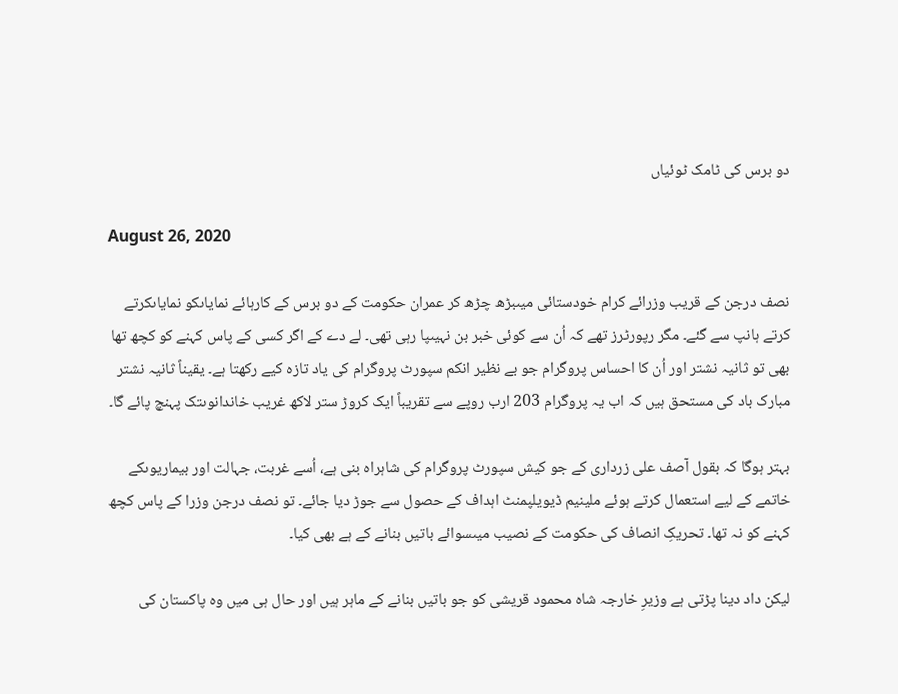دو برس کی ٹامک ٹوئیاں

August 26, 2020

نصف درجن کے قریب وزرائے کرام خودستائی میںبڑھ چڑھ کر عمران حکومت کے دو برس کے کارہائے نمایاںکو نمایاںکرتے کرتے ہانپ سے گئے۔ مگر رپورٹرز تھے کہ اُن سے کوئی خبر بن نہیںپا رہی تھی۔ لے دے کے اگر کسی کے پاس کہنے کو کچھ تھا بھی تو ثانیہ نشتر اور اُن کا احساس پروگرام جو بے نظیر انکم سپورٹ پروگرام کی یاد تازہ کیے رکھتا ہے۔ یقیناً ثانیہ نشتر مبارک باد کی مستحق ہیں کہ اب یہ پروگرام 203 ارب روپے سے تقریباً ایک کروڑ ستر لاکھ غریب خاندانوںتک پہنچ پائے گا۔

بہتر ہوگا کہ بقول آصف علی زرداری کے جو کیش سپورٹ پروگرام کی شاہراہ بنی ہے، اُسے غربت، جہالت اور بیماریوںکے خاتمے کے لیے استعمال کرتے ہوئے ملینیم ڈیویلپمنٹ اہداف کے حصول سے جوڑ دیا جائے۔ تو نصف درجن وزرا کے پاس کچھ کہنے کو نہ تھا۔ تحریکِ انصاف کی حکومت کے نصیب میںسوائے باتیں بنانے کے ہے بھی کیا۔

لیکن داد دینا پڑتی ہے وزیرِ خارجہ شاہ محمود قریشی کو جو باتیں بنانے کے ماہر ہیں اور حال ہی میں وہ پاکستان کی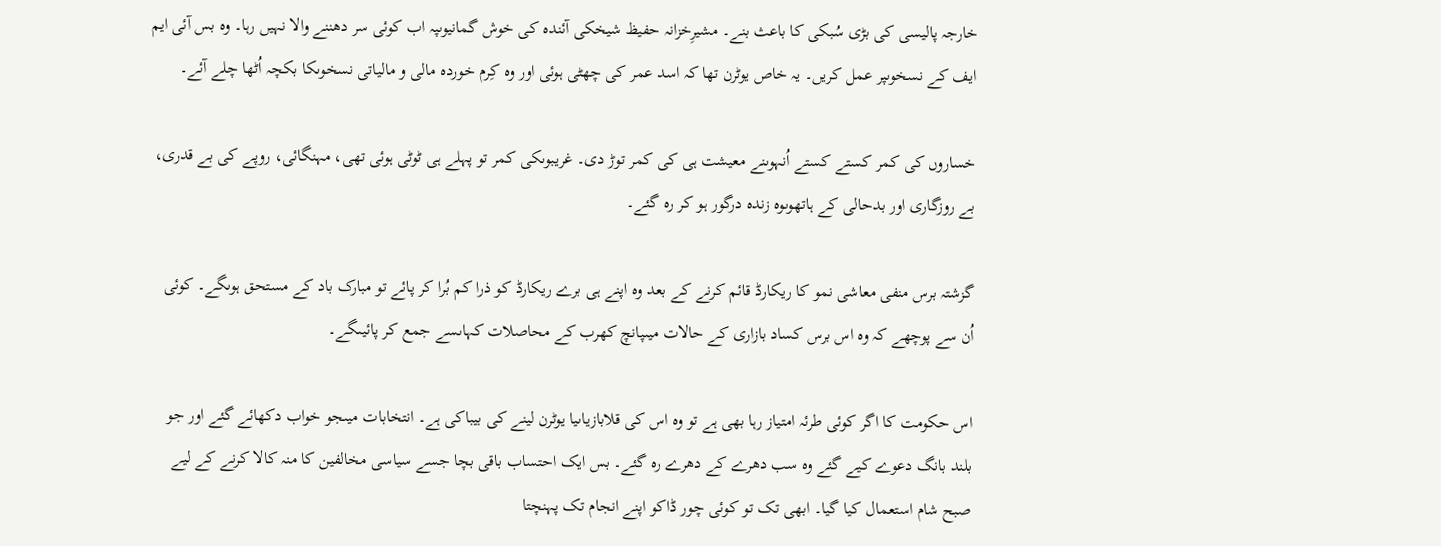خارجہ پالیسی کی بڑی سُبکی کا باعث بنے۔ مشیرِخزانہ حفیظ شیخکی آئندہ کی خوش گمانیوںپہ اب کوئی سر دھننے والا نہیں رہا۔ وہ بس آئی ایم ایف کے نسخوںپر عمل کریں۔ یہ خاص یوٹرن تھا کہ اسد عمر کی چھٹی ہوئی اور وہ کِرم خوردہ مالی و مالیاتی نسخوںکا بکچہ اُٹھا چلے آئے۔

خساروں کی کمر کستے کستے اُنہوںنے معیشت ہی کی کمر توڑ دی۔ غریبوںکی کمر تو پہلے ہی ٹوٹی ہوئی تھی، مہنگائی، روپے کی بے قدری، بے روزگاری اور بدحالی کے ہاتھوںوہ زندہ درگور ہو کر رہ گئے۔

گزشتہ برس منفی معاشی نمو کا ریکارڈ قائم کرنے کے بعد وہ اپنے ہی برے ریکارڈ کو ذرا کم بُرا کر پائے تو مبارک باد کے مستحق ہوںگے۔ کوئی اُن سے پوچھے کہ وہ اس برس کساد بازاری کے حالات میںپانچ کھرب کے محاصلات کہاںسے جمع کر پائیںگے۔

اس حکومت کا اگر کوئی طرئہ امتیاز رہا بھی ہے تو وہ اس کی قلابازیاںیا یوٹرن لینے کی بیباکی ہے۔ انتخابات میںجو خواب دکھائے گئے اور جو بلند بانگ دعوے کیے گئے وہ سب دھرے کے دھرے رہ گئے۔ بس ایک احتساب باقی بچا جسے سیاسی مخالفین کا منہ کالا کرنے کے لیے صبح شام استعمال کیا گیا۔ ابھی تک تو کوئی چور ڈاکو اپنے انجام تک پہنچتا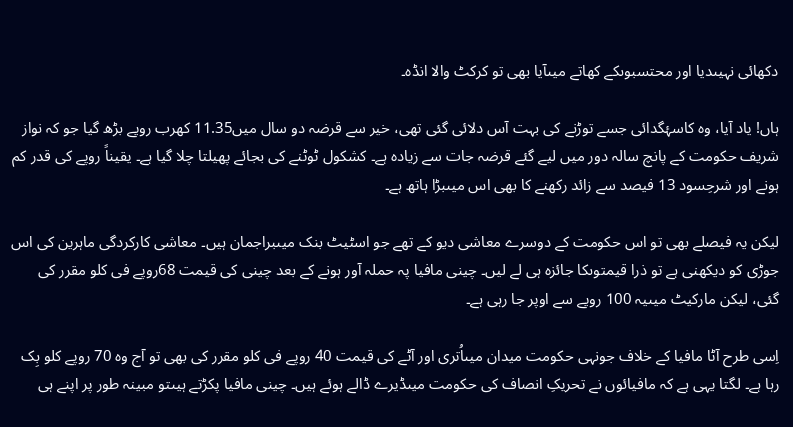دکھائی نہیںدیا اور محتسبوںکے کھاتے میںآیا بھی تو کرکٹ والا انڈہ۔

ہاں! یاد آیا، وہ کاسۂگدائی جسے توڑنے کی بہت آس دلائی گئی تھی، خیر سے قرضہ دو سال میں11.35 کھرب روپے بڑھ گیا جو کہ نواز شریف حکومت کے پانچ سالہ دور میں لیے گئے قرضہ جات سے زیادہ ہے۔ کشکول ٹوٹنے کی بجائے پھیلتا چلا گیا ہے۔ یقیناً روپے کی قدر کم ہونے اور شرحِسود 13 فیصد سے زائد رکھنے کا بھی اس میںبڑا ہاتھ ہے۔

لیکن یہ فیصلے بھی تو اس حکومت کے دوسرے معاشی دیو کے تھے جو اسٹیٹ بنک میںبراجمان ہیں۔ معاشی کارکردگی ماہرین کی اس جوڑی کو دیکھنی ہے تو ذرا قیمتوںکا جائزہ ہی لے لیں۔ چینی مافیا پہ حملہ آور ہونے کے بعد چینی کی قیمت 68روپے فی کلو مقرر کی گئی، لیکن مارکیٹ میںیہ 100 روپے سے اوپر جا رہی ہے۔

اِسی طرح آٹا مافیا کے خلاف جونہی حکومت میدان میںاُتری اور آٹے کی قیمت 40 روپے فی کلو مقرر کی بھی تو آج وہ 70 روپے کلو بِک رہا ہے۔ لگتا یہی ہے کہ مافیائوں نے تحریکِ انصاف کی حکومت میںڈیرے ڈالے ہوئے ہیں۔ چینی مافیا پکڑتے ہیںتو مبینہ طور پر اپنے ہی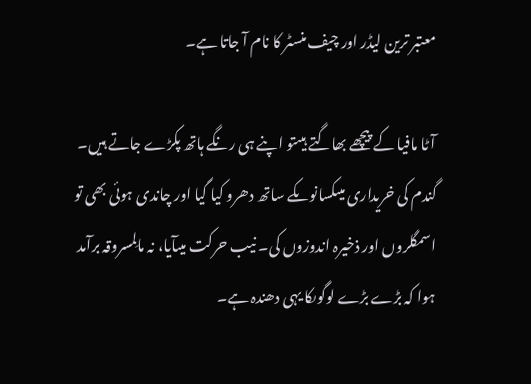معتبر ترین لیڈر اور چیف منسٹر کا نام آ جاتا ہے۔

آٹا مافیا کے پیچھے بھاگتے ہیںتو اپنے ہی رنگے ہاتھ پکڑے جاتے ہیں۔ گندم کی خریداری میںکسانوںکے ساتھ دھرو کیا گیا اور چاندی ہوئی بھی تو اسمگلروں اور ذخیرہ اندوزوں کی۔ نیب حرکت میںآیا، نہ مالِمسروقہ برآمد ہوا کہ بڑے بڑے لوگوںکا یہی دھندہ ہے۔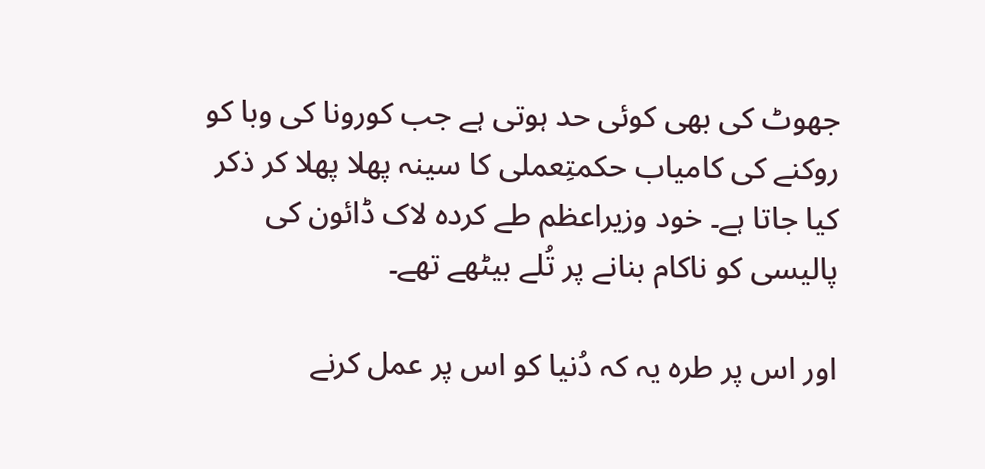جھوٹ کی بھی کوئی حد ہوتی ہے جب کورونا کی وبا کو روکنے کی کامیاب حکمتِعملی کا سینہ پھلا پھلا کر ذکر کیا جاتا ہے۔ خود وزیراعظم طے کردہ لاک ڈائون کی پالیسی کو ناکام بنانے پر تُلے بیٹھے تھے۔

اور اس پر طرہ یہ کہ دُنیا کو اس پر عمل کرنے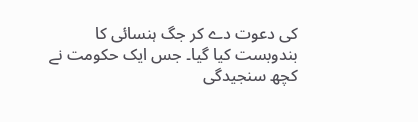کی دعوت دے کر جگ ہنسائی کا بندوبست کیا گیا۔ جس ایک حکومت نے کچھ سنجیدگی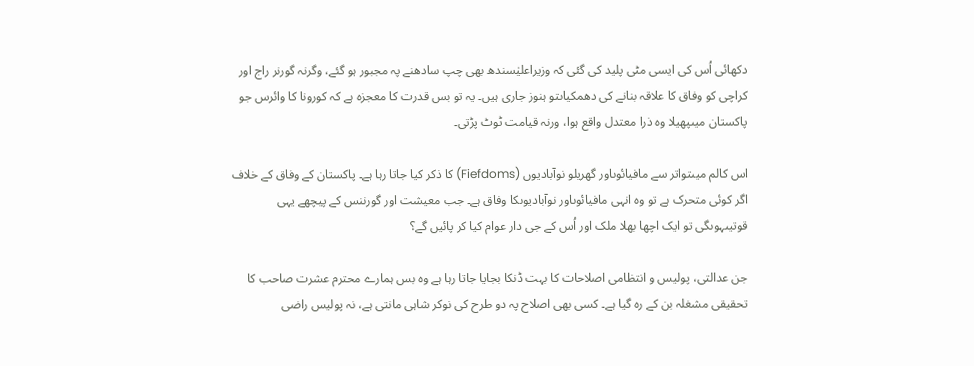دکھائی اُس کی ایسی مٹی پلید کی گئی کہ وزیراعلیٰسندھ بھی چپ سادھنے پہ مجبور ہو گئے، وگرنہ گورنر راج اور کراچی کو وفاق کا علاقہ بنانے کی دھمکیاںتو ہنوز جاری ہیں۔ یہ تو بس قدرت کا معجزہ ہے کہ کورونا کا وائرس جو پاکستان میںپھیلا وہ ذرا معتدل واقع ہوا، ورنہ قیامت ٹوٹ پڑتی۔

اس کالم میںتواتر سے مافیائوںاور گھریلو نوآبادیوں (Fiefdoms) کا ذکر کیا جاتا رہا ہے۔ پاکستان کے وفاق کے خلاف اگر کوئی متحرک ہے تو وہ انہی مافیائوںاور نوآبادیوںکا وفاق ہے۔ جب معیشت اور گورننس کے پیچھے یہی قوتیںہوںگی تو ایک اچھا بھلا ملک اور اُس کے جی دار عوام کیا کر پائیں گے؟

جن عدالتی، پولیس و انتظامی اصلاحات کا بہت ڈنکا بجایا جاتا رہا ہے وہ بس ہمارے محترم عشرت صاحب کا تحقیقی مشغلہ بن کے رہ گیا ہے۔ کسی بھی اصلاح پہ دو طرح کی نوکر شاہی مانتی ہے، نہ پولیس راضی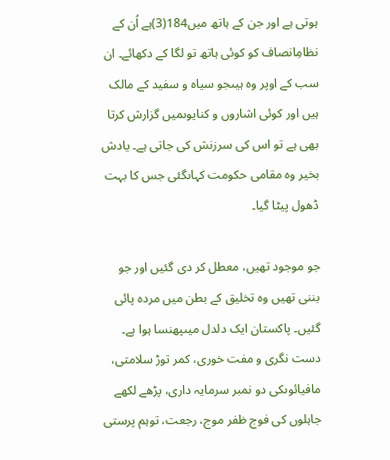ہوتی ہے اور جن کے ہاتھ میں184(3)ہے اُن کے نظامِانصاف کو کوئی ہاتھ تو لگا کے دکھائے۔ ان سب کے اوپر وہ ہیںجو سیاہ و سفید کے مالک ہیں اور کوئی اشاروں و کنایوںمیں گزارش کرتا بھی ہے تو اس کی سرزنش کی جاتی ہے۔ یادش بخیر وہ مقامی حکومت کہاںگئی جس کا بہت ڈھول پیٹا گیا۔

جو موجود تھیں، معطل کر دی گئیں اور جو بننی تھیں وہ تخلیق کے بطن میں مردہ پائی گئیں۔ پاکستان ایک دلدل میںپھنسا ہوا ہے۔ دست نگری و مفت خوری، کمر توڑ سلامتی، مافیائوںکی دو نمبر سرمایہ داری، پڑھے لکھے جاہلوں کی فوج ظفر موج، رجعت، توہم پرستی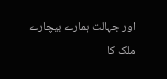اور جہالت ہمارے بیچارے ملک کا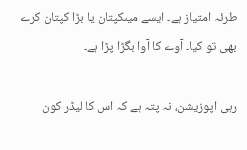طرئہ امتیاز ہے۔ ایسے میںکپتان یا بڑا کپتان کرے بھی تو کیا۔ آوے کا آوا بگڑا پڑا ہے۔

رہی اپوزیشن، نہ پتہ ہے کہ اس کا لیڈر کون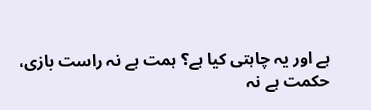ہے اور یہ چاہتی کیا ہے؟ ہمت ہے نہ راست بازی، حکمت ہے نہ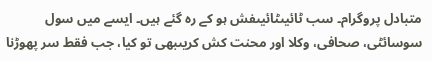متبادل پروگرام۔ سب ٹائیںٹائیںفش ہو کے رہ گئے ہیں۔ ایسے میں سول سوسائٹی، صحافی، وکلا اور محنت کش کریںبھی تو کیا، جب فقط سر پھوڑنا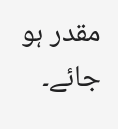مقدر ہو جائے۔